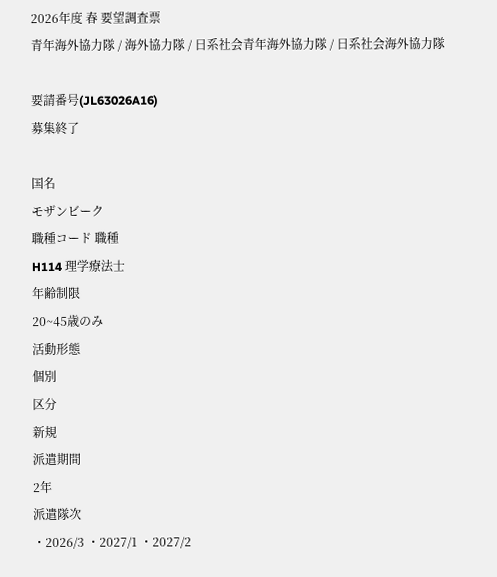2026年度 春 要望調査票
青年海外協力隊 / 海外協力隊 / 日系社会青年海外協力隊 / 日系社会海外協力隊

要請番号(JL63026A16)
募集終了

国名
モザンビーク
職種コード 職種
H114 理学療法士
年齢制限
20~45歳のみ
活動形態
個別
区分
新規
派遣期間
2年
派遣隊次
・2026/3 ・2027/1 ・2027/2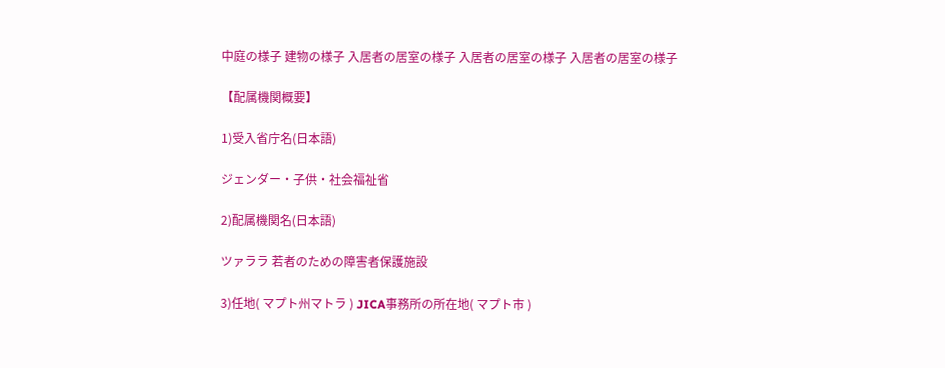中庭の様子 建物の様子 入居者の居室の様子 入居者の居室の様子 入居者の居室の様子

【配属機関概要】

1)受入省庁名(日本語)

ジェンダー・子供・社会福祉省

2)配属機関名(日本語)

ツァララ 若者のための障害者保護施設

3)任地( マプト州マトラ ) JICA事務所の所在地( マプト市 )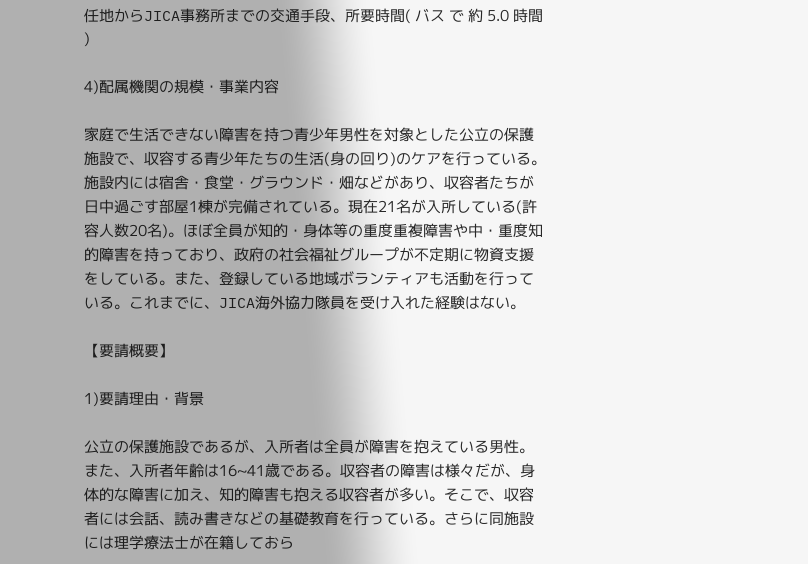任地からJICA事務所までの交通手段、所要時間( バス で 約 5.0 時間 )

4)配属機関の規模・事業内容

家庭で生活できない障害を持つ青少年男性を対象とした公立の保護施設で、収容する青少年たちの生活(身の回り)のケアを行っている。施設内には宿舎・食堂・グラウンド・畑などがあり、収容者たちが日中過ごす部屋1棟が完備されている。現在21名が入所している(許容人数20名)。ほぼ全員が知的・身体等の重度重複障害や中・重度知的障害を持っており、政府の社会福祉グループが不定期に物資支援をしている。また、登録している地域ボランティアも活動を行っている。これまでに、JICA海外協力隊員を受け入れた経験はない。

【要請概要】

1)要請理由・背景

公立の保護施設であるが、入所者は全員が障害を抱えている男性。また、入所者年齢は16~41歳である。収容者の障害は様々だが、身体的な障害に加え、知的障害も抱える収容者が多い。そこで、収容者には会話、読み書きなどの基礎教育を行っている。さらに同施設には理学療法士が在籍しておら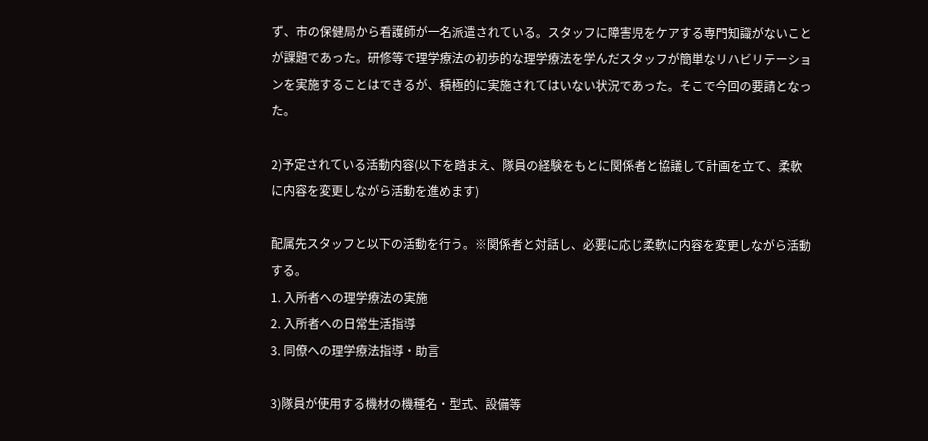ず、市の保健局から看護師が一名派遣されている。スタッフに障害児をケアする専門知識がないことが課題であった。研修等で理学療法の初歩的な理学療法を学んだスタッフが簡単なリハビリテーションを実施することはできるが、積極的に実施されてはいない状況であった。そこで今回の要請となった。

2)予定されている活動内容(以下を踏まえ、隊員の経験をもとに関係者と協議して計画を立て、柔軟に内容を変更しながら活動を進めます)

配属先スタッフと以下の活動を行う。※関係者と対話し、必要に応じ柔軟に内容を変更しながら活動する。
1. 入所者への理学療法の実施
2. 入所者への日常生活指導
3. 同僚への理学療法指導・助言

3)隊員が使用する機材の機種名・型式、設備等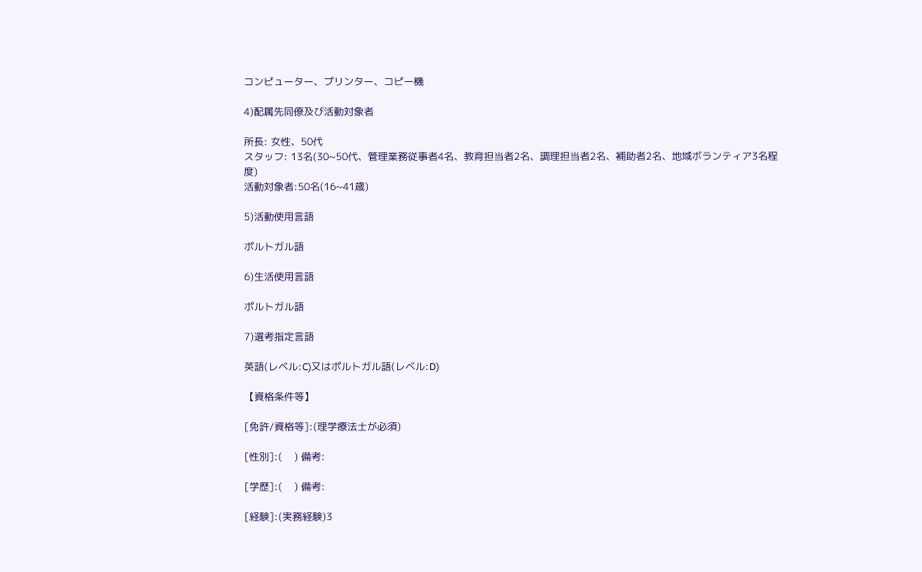コンピューター、プリンター、コピー機

4)配属先同僚及び活動対象者

所長: 女性、50代
スタッフ: 13名(30~50代、管理業務従事者4名、教育担当者2名、調理担当者2名、補助者2名、地域ボランティア3名程度)
活動対象者:50名(16~41歳)

5)活動使用言語

ポルトガル語

6)生活使用言語

ポルトガル語

7)選考指定言語

英語(レベル:C)又はポルトガル語(レベル:D)

【資格条件等】

[免許/資格等]:(理学療法士が必須)

[性別]:(    ) 備考:

[学歴]:(    ) 備考:

[経験]:(実務経験)3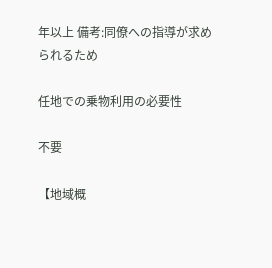年以上 備考:同僚への指導が求められるため

任地での乗物利用の必要性

不要

【地域概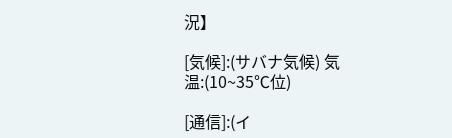況】

[気候]:(サバナ気候) 気温:(10~35℃位)

[通信]:(イ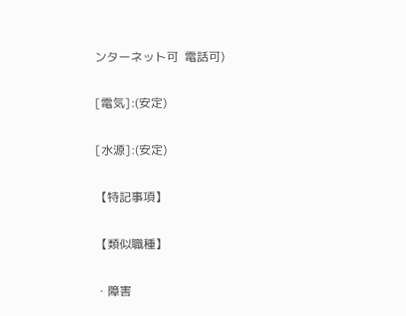ンターネット可  電話可)

[電気]:(安定)

[水源]:(安定)

【特記事項】

【類似職種】

・障害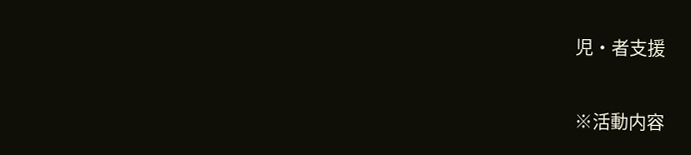児・者支援

※活動内容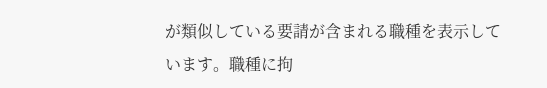が類似している要請が含まれる職種を表示しています。職種に拘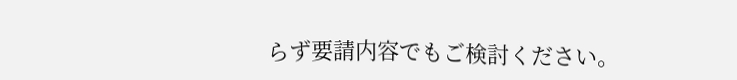らず要請内容でもご検討ください。